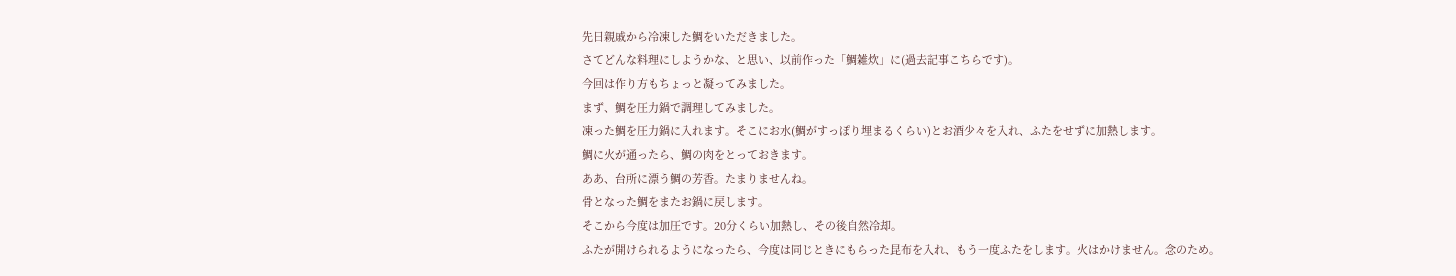先日親戚から冷凍した鯛をいただきました。
さてどんな料理にしようかな、と思い、以前作った「鯛雑炊」に(過去記事こちらです)。
今回は作り方もちょっと凝ってみました。
まず、鯛を圧力鍋で調理してみました。
凍った鯛を圧力鍋に入れます。そこにお水(鯛がすっぽり埋まるくらい)とお酒少々を入れ、ふたをせずに加熱します。
鯛に火が通ったら、鯛の肉をとっておきます。
ああ、台所に漂う鯛の芳香。たまりませんね。
骨となった鯛をまたお鍋に戻します。
そこから今度は加圧です。20分くらい加熱し、その後自然冷却。
ふたが開けられるようになったら、今度は同じときにもらった昆布を入れ、もう一度ふたをします。火はかけません。念のため。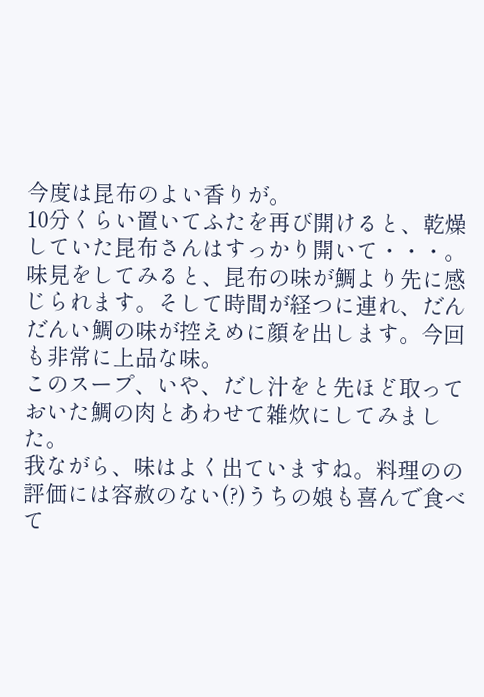今度は昆布のよい香りが。
10分くらい置いてふたを再び開けると、乾燥していた昆布さんはすっかり開いて・・・。
味見をしてみると、昆布の味が鯛より先に感じられます。そして時間が経つに連れ、だんだんい鯛の味が控えめに顔を出します。今回も非常に上品な味。
このスープ、いや、だし汁をと先ほど取っておいた鯛の肉とあわせて雑炊にしてみました。
我ながら、味はよく出ていますね。料理のの評価には容赦のない(?)うちの娘も喜んで食べて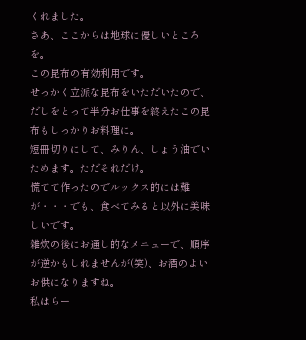くれました。
さあ、ここからは地球に優しいところを。
この昆布の有効利用です。
せっかく立派な昆布をいただいたので、だしをとって半分お仕事を終えたこの昆布もしっかりお料理に。
短冊切りにして、みりん、しょう油でいためます。ただそれだけ。
慌てて作ったのでルックス的には難が・・・でも、食べてみると以外に美味しいです。
雑炊の後にお通し的なメニューで、順序が逆かもしれませんが(笑)、お酒のよいお供になりますね。
私はらー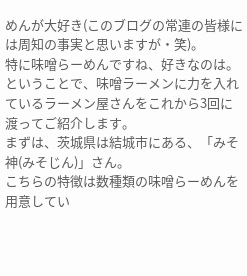めんが大好き(このブログの常連の皆様には周知の事実と思いますが・笑)。
特に味噌らーめんですね、好きなのは。
ということで、味噌ラーメンに力を入れているラーメン屋さんをこれから3回に渡ってご紹介します。
まずは、茨城県は結城市にある、「みそ神(みそじん)」さん。
こちらの特徴は数種類の味噌らーめんを用意してい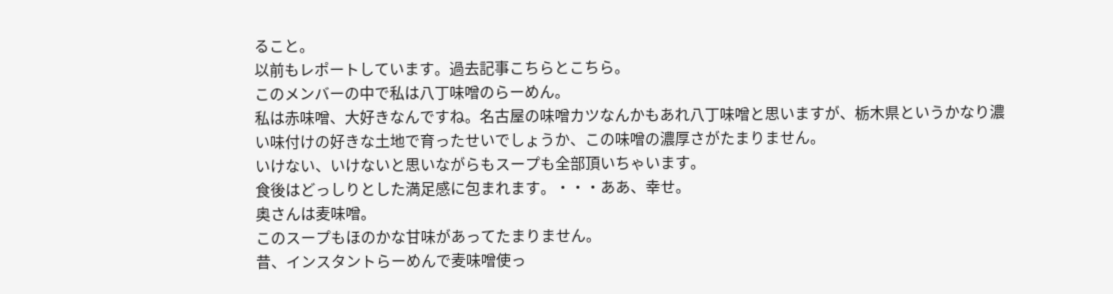ること。
以前もレポートしています。過去記事こちらとこちら。
このメンバーの中で私は八丁味噌のらーめん。
私は赤味噌、大好きなんですね。名古屋の味噌カツなんかもあれ八丁味噌と思いますが、栃木県というかなり濃い味付けの好きな土地で育ったせいでしょうか、この味噌の濃厚さがたまりません。
いけない、いけないと思いながらもスープも全部頂いちゃいます。
食後はどっしりとした満足感に包まれます。・・・ああ、幸せ。
奥さんは麦味噌。
このスープもほのかな甘味があってたまりません。
昔、インスタントらーめんで麦味噌使っ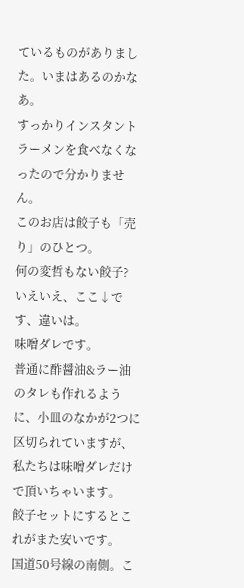ているものがありました。いまはあるのかなあ。
すっかりインスタントラーメンを食べなくなったので分かりません。
このお店は餃子も「売り」のひとつ。
何の変哲もない餃子?
いえいえ、ここ↓です、違いは。
味噌ダレです。
普通に酢醤油&ラー油のタレも作れるように、小皿のなかが2つに区切られていますが、私たちは味噌ダレだけで頂いちゃいます。
餃子セットにするとこれがまた安いです。
国道50号線の南側。こ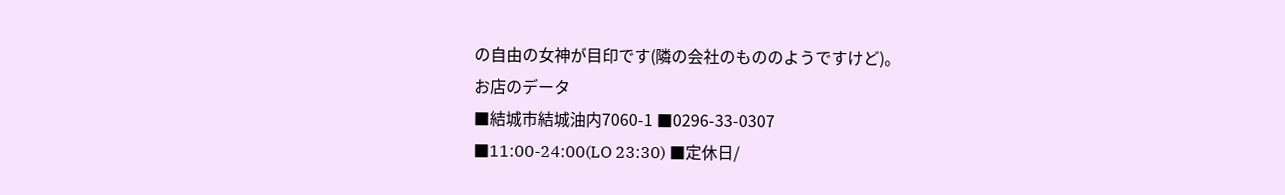の自由の女神が目印です(隣の会社のもののようですけど)。
お店のデータ
■結城市結城油内7060-1 ■0296-33-0307
■11:00-24:00(LO 23:30) ■定休日/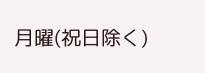月曜(祝日除く)